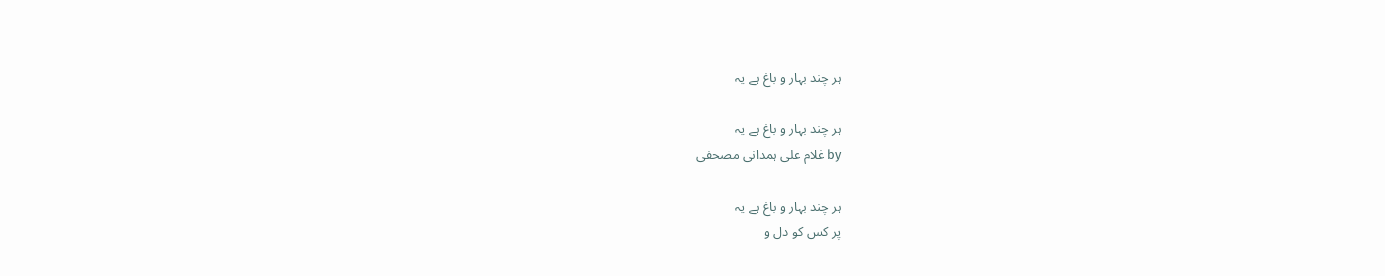ہر چند بہار و باغ ہے یہ

ہر چند بہار و باغ ہے یہ
by غلام علی ہمدانی مصحفی

ہر چند بہار و باغ ہے یہ
پر کس کو دل و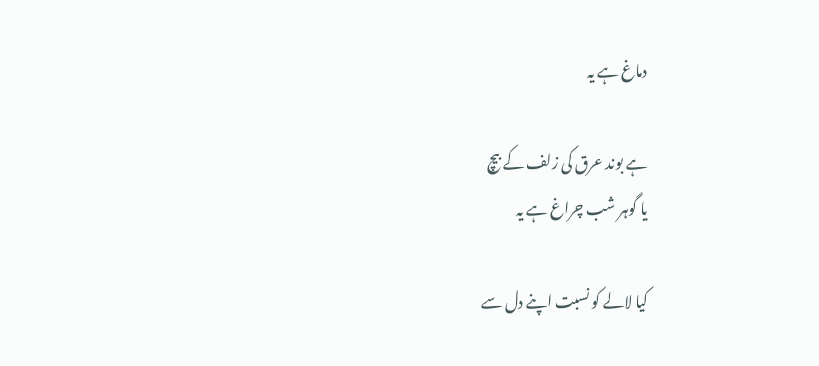دماغ ہے یہ

ہے بوند عرق کی زلف کے بیچ
یا گوہر شب چراغ ہے یہ

کیا لالے کو نسبت اپنے دل سے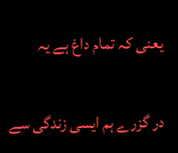یعنی کہ تمام داغ ہے یہ

در گزرے ہم ایسی زندگی سے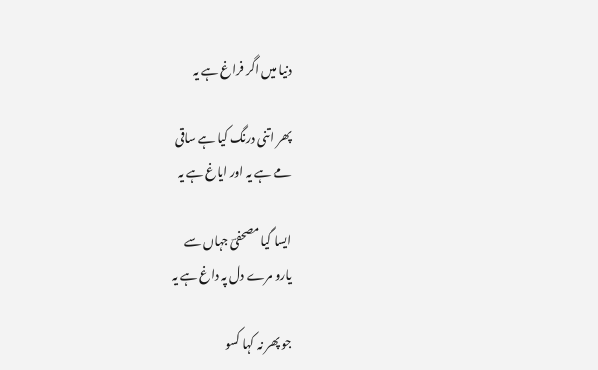دنیا میں اگر فراغ ہے یہ

پھر اتنی درنگ کیا ہے ساقی
مے ہے یہ اور ایاغ ہے یہ

ایسا گیا مصحفیؔ جہاں سے
یارو مرے دل پہ داغ ہے یہ

جو پھر نہ کہا کسو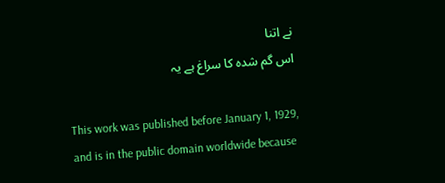نے اتنا
اس گم شدہ کا سراغ ہے یہ

This work was published before January 1, 1929, and is in the public domain worldwide because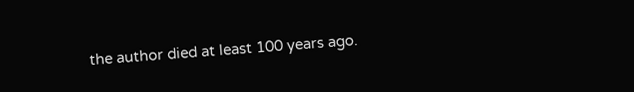the author died at least 100 years ago.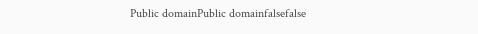Public domainPublic domainfalsefalse